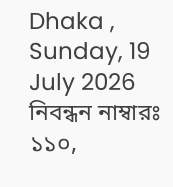Dhaka , Sunday, 19 July 2026
নিবন্ধন নাম্বারঃ ১১০,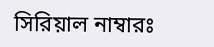সিরিয়াল নাম্বারঃ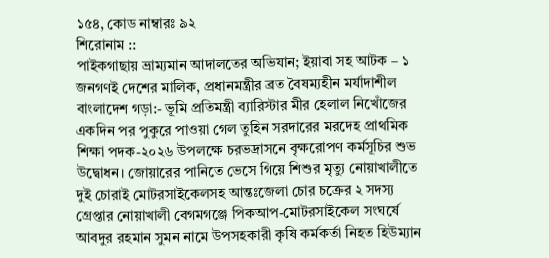১৫৪, কোড নাম্বারঃ ৯২
শিরোনাম ::
পাইকগাছায় ভ্রাম্যমান আদালতের অভিযান; ইয়াবা সহ আটক – ১ জনগণই দেশের মালিক, প্রধানমন্ত্রীর ব্রত বৈষম্যহীন মর্যাদাশীল বাংলাদেশ গড়া:- ভূমি প্রতিমন্ত্রী ব্যারিস্টার মীর হেলাল নিখোঁজের একদিন পর পুকুরে পাওয়া গেল তুহিন সরদারের মরদেহ প্রাথমিক শিক্ষা পদক-২০২৬ উপলক্ষে চরভদ্রাসনে বৃক্ষরোপণ কর্মসূচির শুভ উদ্বোধন। জোয়ারের পানিতে ভেসে গিয়ে শিশুর মৃত্যু নোয়াখালীতে দুই চোরাই মোটরসাইকেলসহ আন্তঃজেলা চোর চক্রের ২ সদস্য গ্রেপ্তার নোয়াখালী বেগমগঞ্জে পিকআপ-মোটরসাইকেল সংঘর্ষে আবদুর রহমান সুমন নামে উপসহকারী কৃষি কর্মকর্তা নিহত হিউম্যান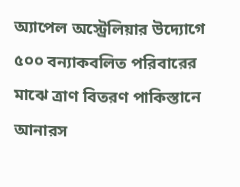অ্যাপেল অস্ট্রেলিয়ার উদ্যোগে ৫০০ বন্যাকবলিত পরিবারের মাঝে ত্রাণ বিতরণ পাকিস্তানে আনারস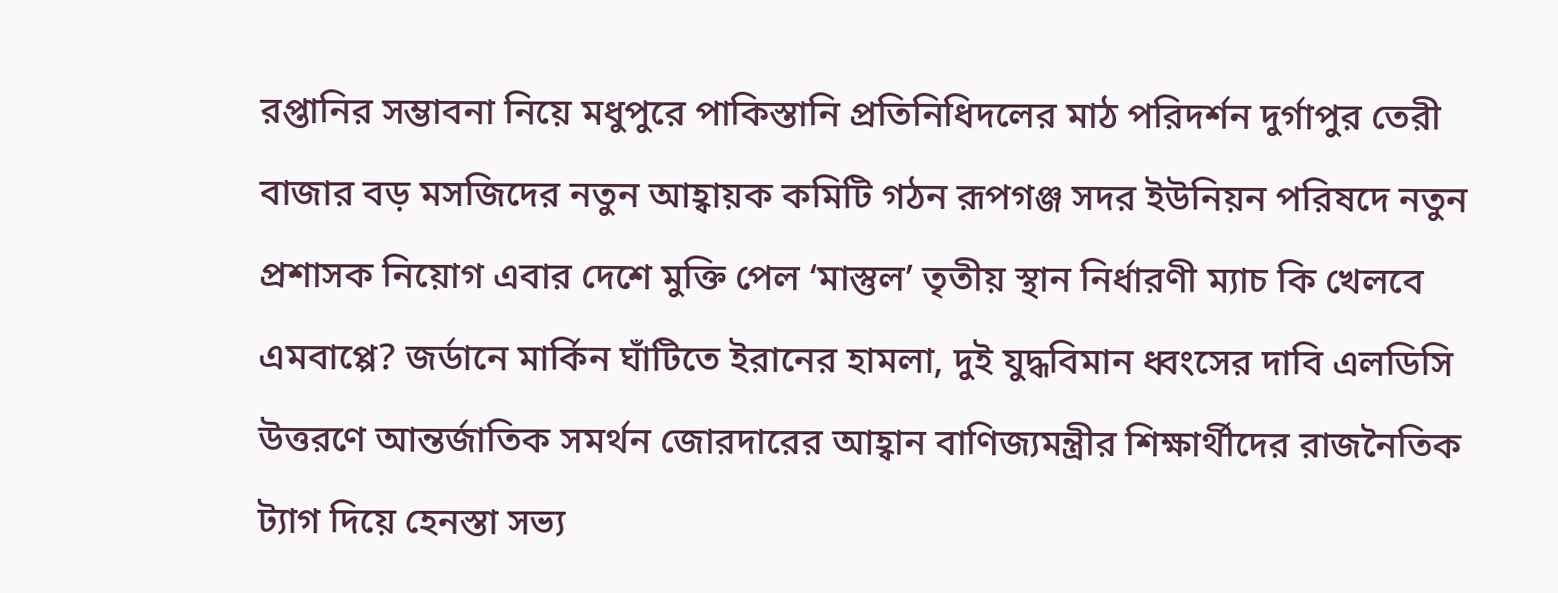রপ্তানির সম্ভাবনা নিয়ে মধুপুরে পাকিস্তানি প্রতিনিধিদলের মাঠ পরিদর্শন দুর্গাপুর তেরী বাজার বড় মসজিদের নতুন আহ্বায়ক কমিটি গঠন রূপগঞ্জ সদর ইউনিয়ন পরিষদে নতুন প্রশাসক নিয়োগ এবার দেশে মুক্তি পেল ‘মাস্তুল’ তৃতীয় স্থান নির্ধারণী ম্যাচ কি খেলবে এমবাপ্পে? জর্ডানে মার্কিন ঘাঁটিতে ইরানের হামলা, দুই যুদ্ধবিমান ধ্বংসের দাবি এলডিসি উত্তরণে আন্তর্জাতিক সমর্থন জোরদারের আহ্বান বাণিজ্যমন্ত্রীর শিক্ষার্থীদের রাজনৈতিক ট্যাগ দিয়ে হেনস্তা সভ্য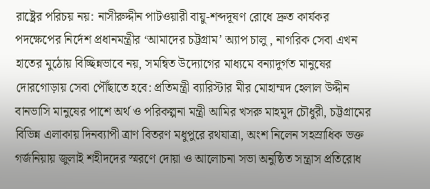রাষ্ট্রের পরিচয় নয়: নাসীরুদ্দীন পাটওয়ারী বায়ু-শব্দদূষণ রোধে দ্রুত কার্যকর পদক্ষেপের নির্দেশ প্রধানমন্ত্রীর ‘আমাদের চট্টগ্রাম’ অ্যাপ চালু , নাগরিক সেবা এখন হাতের মুঠোয় বিচ্ছিন্নভাবে নয়, সমন্বিত উদ্যোগের মাধ্যমে বন্যাদুর্গত মানুষের দোরগোড়ায় সেবা পৌঁছাতে হবে: প্রতিমন্ত্রী ব্যারিস্টার মীর মোহাম্মদ হেলাল উদ্দীন বানভাসি মানুষের পাশে অর্থ ও পরিকল্পনা মন্ত্রী আমির খসরু মাহমুদ চৌধুরী, চট্টগ্রামের বিভিন্ন এলাকায় দিনব্যাপী ত্রাণ বিতরণ মধুপুরে রথযাত্রা, অংশ নিলেন সহস্রাধিক ভক্ত গর্জনিয়ায় জুলাই শহীদদের স্মরণে দোয়া ও আলোচনা সভা অনুষ্ঠিত সন্ত্রাস প্রতিরোধ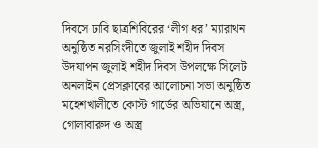দিবসে ঢাবি ছাত্রশিবিরের ‘লীগ ধর’ ম্যারাথন অনুষ্ঠিত নরসিংদীতে জুলাই শহীদ দিবস উদযাপন জুলাই শহীদ দিবস উপলক্ষে সিলেট অনলাইন প্রেসক্লাবের আলোচনা সভা অনুষ্ঠিত মহেশখালীতে কোস্ট গার্ডের অভিযানে অস্ত্র, গোলাবারুদ ও অস্ত্র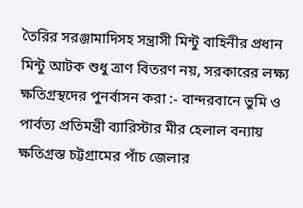তৈরির সরঞ্জামাদিসহ সন্ত্রাসী মিন্টু বাহিনীর প্রধান মিন্টু আটক শুধু ত্রাণ বিতরণ নয়, সরকারের লক্ষ্য ক্ষতিগ্রস্থদের পুনর্বাসন করা :- বান্দরবানে ভুমি ও পার্বত্য প্রতিমন্ত্রী ব্যারিস্টার মীর হেলাল বন্যায় ক্ষতিগ্রস্ত চট্টগ্রামের পাঁচ জেলার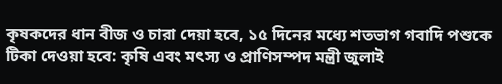কৃষকদের ধান বীজ ও চারা দেয়া হবে, ১৫ দিনের মধ্যে শতভাগ গবাদি পশুকে টিকা দেওয়া হবে: কৃষি এবং মৎস্য ও প্রাণিসম্পদ মন্ত্রী জুলাই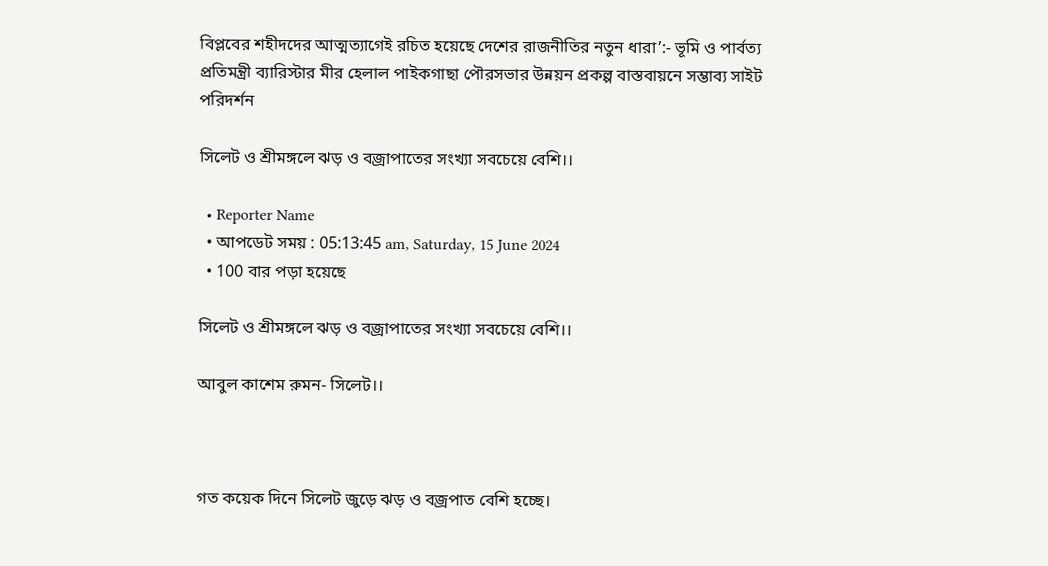বিপ্লবের শহীদদের আত্মত্যাগেই রচিত হয়েছে দেশের রাজনীতির নতুন ধারা’:- ভূমি ও পার্বত্য প্রতিমন্ত্রী ব্যারিস্টার মীর হেলাল পাইকগাছা পৌরসভার উন্নয়ন প্রকল্প বাস্তবায়নে সম্ভাব্য সাইট পরিদর্শন

সিলেট ও শ্রীমঙ্গলে ঝড় ও বজ্রাপাতের সংখ্যা সবচেয়ে বেশি।।

  • Reporter Name
  • আপডেট সময় : 05:13:45 am, Saturday, 15 June 2024
  • 100 বার পড়া হয়েছে

সিলেট ও শ্রীমঙ্গলে ঝড় ও বজ্রাপাতের সংখ্যা সবচেয়ে বেশি।।

আবুল কাশেম রুমন- সিলেট।।



গত কয়েক দিনে সিলেট জুড়ে ঝড় ও বজ্রপাত বেশি হচ্ছে।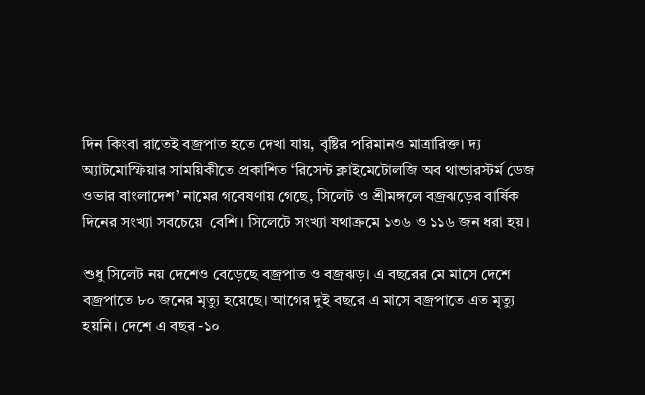দিন কিংবা রাতেই বজ্রপাত হতে দেখা যায়, বৃষ্টির পরিমানও মাত্রারিক্ত। দ্য অ্যাটমোস্ফিয়ার সাময়িকীতে প্রকাশিত ‘রিসেন্ট ক্লাইমেটোলজি অব থান্ডারস্টর্ম ডেজ ওভার বাংলাদেশ’ নামের গবেষণায় গেছে, সিলেট ও শ্রীমঙ্গলে বজ্রঝড়ের বার্ষিক দিনের সংখ্যা সবচেয়ে  বেশি। সিলেটে সংখ্যা যথাক্রমে ১৩৬ ও ১১৬ জন ধরা হয়।

শুধু সিলেট নয় দেশেও বেড়েছে বজ্রপাত ও বজ্রঝড়। এ বছরের মে মাসে দেশে বজ্রপাতে ৮০ জনের মৃত্যু হয়েছে। আগের দুই বছরে এ মাসে বজ্রপাতে এত মৃত্যু হয়নি। দেশে এ বছর -১০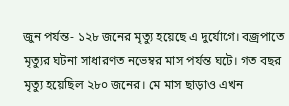জুন পর্যন্ত- ১২৮ জনের মৃত্যু হয়েছে এ দুর্যোগে। বজ্রপাতে মৃত্যুর ঘটনা সাধারণত নভেম্বর মাস পর্যন্ত ঘটে। গত বছর মৃত্যু হয়েছিল ২৮০ জনের। মে মাস ছাড়াও এখন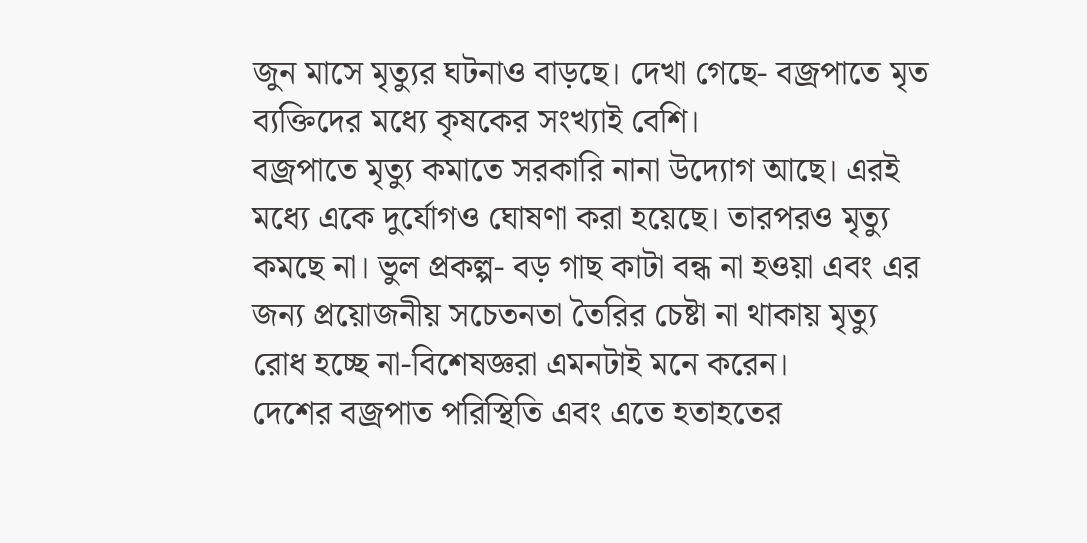জুন মাসে মৃত্যুর ঘটনাও বাড়ছে। দেখা গেছে- বজ্রপাতে মৃত ব্যক্তিদের মধ্যে কৃষকের সংখ্যাই বেশি।
বজ্রপাতে মৃত্যু কমাতে সরকারি নানা উদ্যোগ আছে। এরই মধ্যে একে দুর্যোগও ঘোষণা করা হয়েছে। তারপরও মৃত্যু কমছে না। ভুল প্রকল্প- বড় গাছ কাটা বন্ধ না হওয়া এবং এর জন্য প্রয়োজনীয় সচেতনতা তৈরির চেষ্টা না থাকায় মৃত্যু রোধ হচ্ছে না-বিশেষজ্ঞরা এমনটাই মনে করেন।
দেশের বজ্রপাত পরিস্থিতি এবং এতে হতাহতের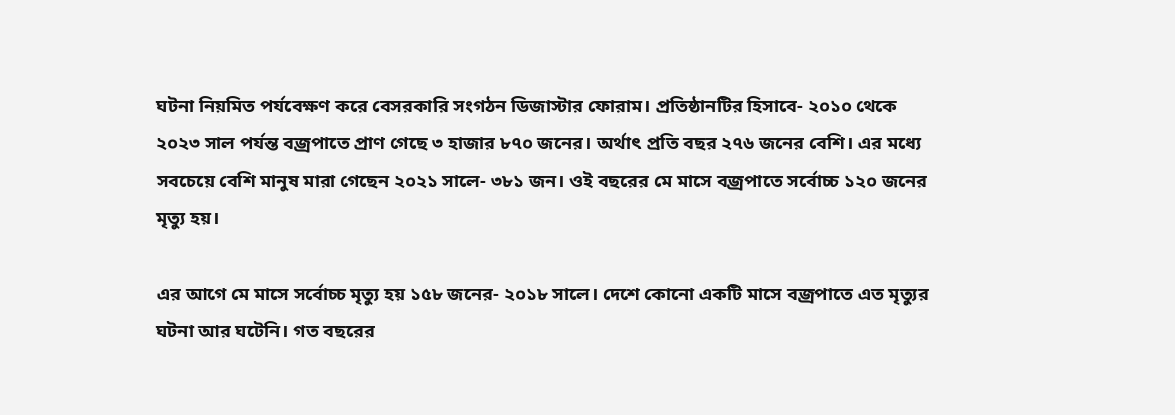ঘটনা নিয়মিত পর্যবেক্ষণ করে বেসরকারি সংগঠন ডিজাস্টার ফোরাম। প্রতিষ্ঠানটির হিসাবে- ২০১০ থেকে ২০২৩ সাল পর্যন্ত বজ্রপাতে প্রাণ গেছে ৩ হাজার ৮৭০ জনের। অর্থাৎ প্রতি বছর ২৭৬ জনের বেশি। এর মধ্যে সবচেয়ে বেশি মানুষ মারা গেছেন ২০২১ সালে- ৩৮১ জন। ওই বছরের মে মাসে বজ্রপাতে সর্বোচ্চ ১২০ জনের মৃত্যু হয়।

এর আগে মে মাসে সর্বোচ্চ মৃত্যু হয় ১৫৮ জনের- ২০১৮ সালে। দেশে কোনো একটি মাসে বজ্রপাতে এত মৃত্যুর ঘটনা আর ঘটেনি। গত বছরের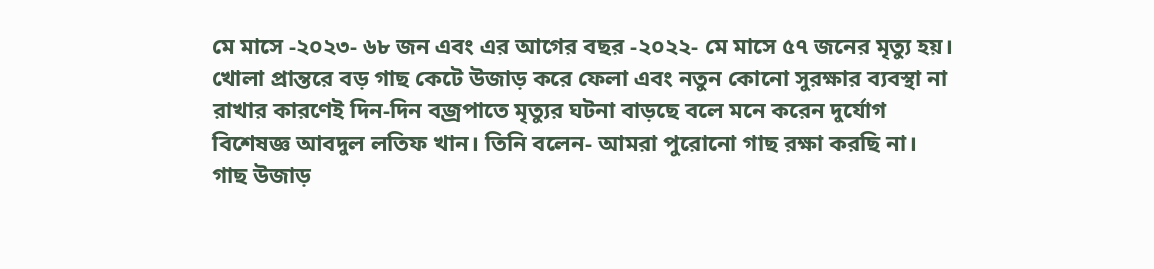মে মাসে -২০২৩- ৬৮ জন এবং এর আগের বছর -২০২২- মে মাসে ৫৭ জনের মৃত্যু হয়।
খোলা প্রান্তরে বড় গাছ কেটে উজাড় করে ফেলা এবং নতুন কোনো সুরক্ষার ব্যবস্থা না রাখার কারণেই দিন-দিন বজ্রপাতে মৃত্যুর ঘটনা বাড়ছে বলে মনে করেন দুর্যোগ বিশেষজ্ঞ আবদুল লতিফ খান। তিনি বলেন- আমরা পুরোনো গাছ রক্ষা করছি না। গাছ উজাড়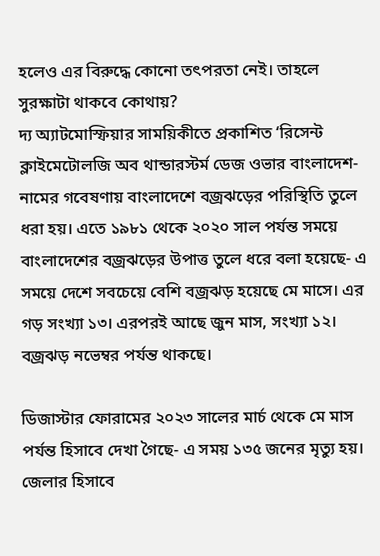হলেও এর বিরুদ্ধে কোনো তৎপরতা নেই। তাহলে সুরক্ষাটা থাকবে কোথায়?
দ্য অ্যাটমোস্ফিয়ার সাময়িকীতে প্রকাশিত ‘রিসেন্ট ক্লাইমেটোলজি অব থান্ডারস্টর্ম ডেজ ওভার বাংলাদেশ- নামের গবেষণায় বাংলাদেশে বজ্রঝড়ের পরিস্থিতি তুলে ধরা হয়। এতে ১৯৮১ থেকে ২০২০ সাল পর্যন্ত সময়ে বাংলাদেশের বজ্রঝড়ের উপাত্ত তুলে ধরে বলা হয়েছে- এ সময়ে দেশে সবচেয়ে বেশি বজ্রঝড় হয়েছে মে মাসে। এর গড় সংখ্যা ১৩। এরপরই আছে জুন মাস, সংখ্যা ১২। বজ্রঝড় নভেম্বর পর্যন্ত থাকছে।

ডিজাস্টার ফোরামের ২০২৩ সালের মার্চ থেকে মে মাস পর্যন্ত হিসাবে দেখা গৈছে- এ সময় ১৩৫ জনের মৃত্যু হয়। জেলার হিসাবে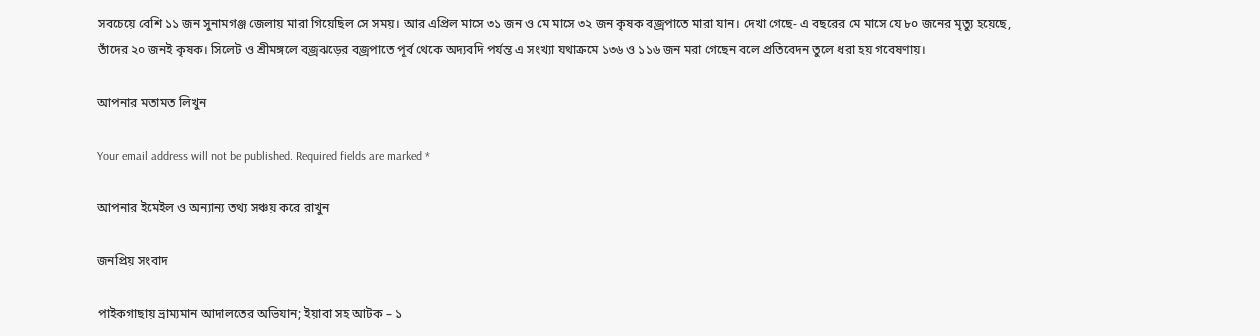সবচেয়ে বেশি ১১ জন সুনামগঞ্জ জেলায় মারা গিয়েছিল সে সময়। আর এপ্রিল মাসে ৩১ জন ও মে মাসে ৩২ জন কৃষক বজ্রপাতে মারা যান। দেখা গেছে- এ বছরের মে মাসে যে ৮০ জনের মৃত্যু হয়েছে, তাঁদের ২০ জনই কৃষক। সিলেট ও শ্রীমঙ্গলে বজ্রঝড়ের বজ্রপাতে পূর্ব থেকে অদ্যবদি পর্যন্ত এ সংখ্যা যথাক্রমে ১৩৬ ও ১১৬ জন মরা গেছেন বলে প্রতিবেদন তুলে ধরা হয় গবেষণায়।

আপনার মতামত লিখুন

Your email address will not be published. Required fields are marked *

আপনার ইমেইল ও অন্যান্য তথ্য সঞ্চয় করে রাখুন

জনপ্রিয় সংবাদ

পাইকগাছায় ভ্রাম্যমান আদালতের অভিযান; ইয়াবা সহ আটক – ১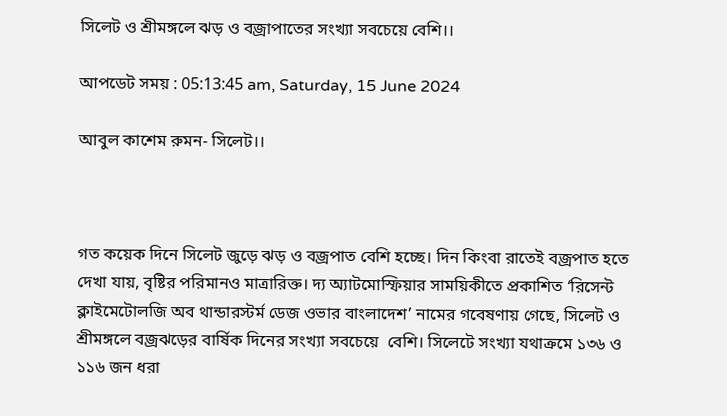সিলেট ও শ্রীমঙ্গলে ঝড় ও বজ্রাপাতের সংখ্যা সবচেয়ে বেশি।।

আপডেট সময় : 05:13:45 am, Saturday, 15 June 2024

আবুল কাশেম রুমন- সিলেট।।



গত কয়েক দিনে সিলেট জুড়ে ঝড় ও বজ্রপাত বেশি হচ্ছে। দিন কিংবা রাতেই বজ্রপাত হতে দেখা যায়, বৃষ্টির পরিমানও মাত্রারিক্ত। দ্য অ্যাটমোস্ফিয়ার সাময়িকীতে প্রকাশিত ‘রিসেন্ট ক্লাইমেটোলজি অব থান্ডারস্টর্ম ডেজ ওভার বাংলাদেশ’ নামের গবেষণায় গেছে, সিলেট ও শ্রীমঙ্গলে বজ্রঝড়ের বার্ষিক দিনের সংখ্যা সবচেয়ে  বেশি। সিলেটে সংখ্যা যথাক্রমে ১৩৬ ও ১১৬ জন ধরা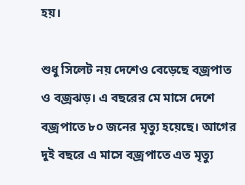হয়।

শুধু সিলেট নয় দেশেও বেড়েছে বজ্রপাত ও বজ্রঝড়। এ বছরের মে মাসে দেশে বজ্রপাতে ৮০ জনের মৃত্যু হয়েছে। আগের দুই বছরে এ মাসে বজ্রপাতে এত মৃত্যু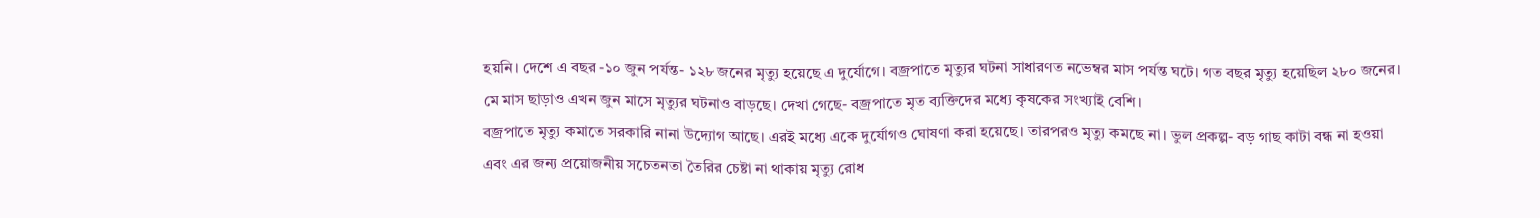হয়নি। দেশে এ বছর -১০ জুন পর্যন্ত- ১২৮ জনের মৃত্যু হয়েছে এ দুর্যোগে। বজ্রপাতে মৃত্যুর ঘটনা সাধারণত নভেম্বর মাস পর্যন্ত ঘটে। গত বছর মৃত্যু হয়েছিল ২৮০ জনের। মে মাস ছাড়াও এখন জুন মাসে মৃত্যুর ঘটনাও বাড়ছে। দেখা গেছে- বজ্রপাতে মৃত ব্যক্তিদের মধ্যে কৃষকের সংখ্যাই বেশি।
বজ্রপাতে মৃত্যু কমাতে সরকারি নানা উদ্যোগ আছে। এরই মধ্যে একে দুর্যোগও ঘোষণা করা হয়েছে। তারপরও মৃত্যু কমছে না। ভুল প্রকল্প- বড় গাছ কাটা বন্ধ না হওয়া এবং এর জন্য প্রয়োজনীয় সচেতনতা তৈরির চেষ্টা না থাকায় মৃত্যু রোধ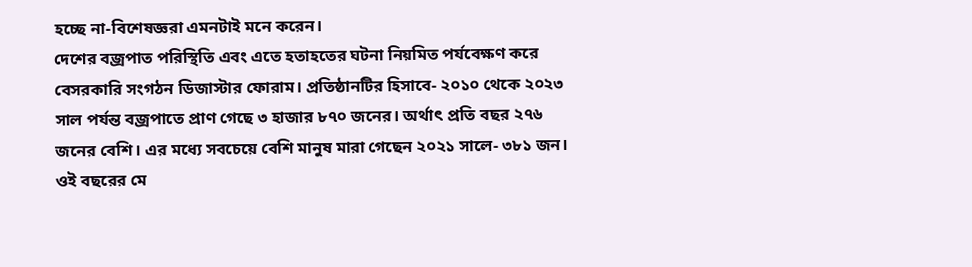হচ্ছে না-বিশেষজ্ঞরা এমনটাই মনে করেন।
দেশের বজ্রপাত পরিস্থিতি এবং এতে হতাহতের ঘটনা নিয়মিত পর্যবেক্ষণ করে বেসরকারি সংগঠন ডিজাস্টার ফোরাম। প্রতিষ্ঠানটির হিসাবে- ২০১০ থেকে ২০২৩ সাল পর্যন্ত বজ্রপাতে প্রাণ গেছে ৩ হাজার ৮৭০ জনের। অর্থাৎ প্রতি বছর ২৭৬ জনের বেশি। এর মধ্যে সবচেয়ে বেশি মানুষ মারা গেছেন ২০২১ সালে- ৩৮১ জন। ওই বছরের মে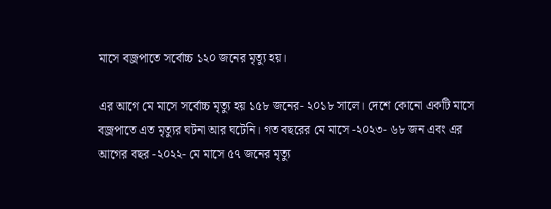মাসে বজ্রপাতে সর্বোচ্চ ১২০ জনের মৃত্যু হয়।

এর আগে মে মাসে সর্বোচ্চ মৃত্যু হয় ১৫৮ জনের- ২০১৮ সালে। দেশে কোনো একটি মাসে বজ্রপাতে এত মৃত্যুর ঘটনা আর ঘটেনি। গত বছরের মে মাসে -২০২৩- ৬৮ জন এবং এর আগের বছর -২০২২- মে মাসে ৫৭ জনের মৃত্যু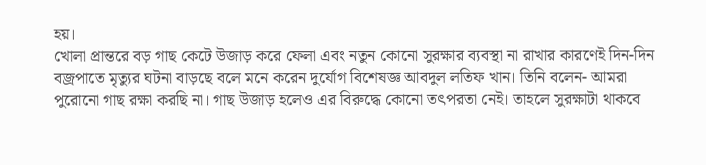হয়।
খোলা প্রান্তরে বড় গাছ কেটে উজাড় করে ফেলা এবং নতুন কোনো সুরক্ষার ব্যবস্থা না রাখার কারণেই দিন-দিন বজ্রপাতে মৃত্যুর ঘটনা বাড়ছে বলে মনে করেন দুর্যোগ বিশেষজ্ঞ আবদুল লতিফ খান। তিনি বলেন- আমরা পুরোনো গাছ রক্ষা করছি না। গাছ উজাড় হলেও এর বিরুদ্ধে কোনো তৎপরতা নেই। তাহলে সুরক্ষাটা থাকবে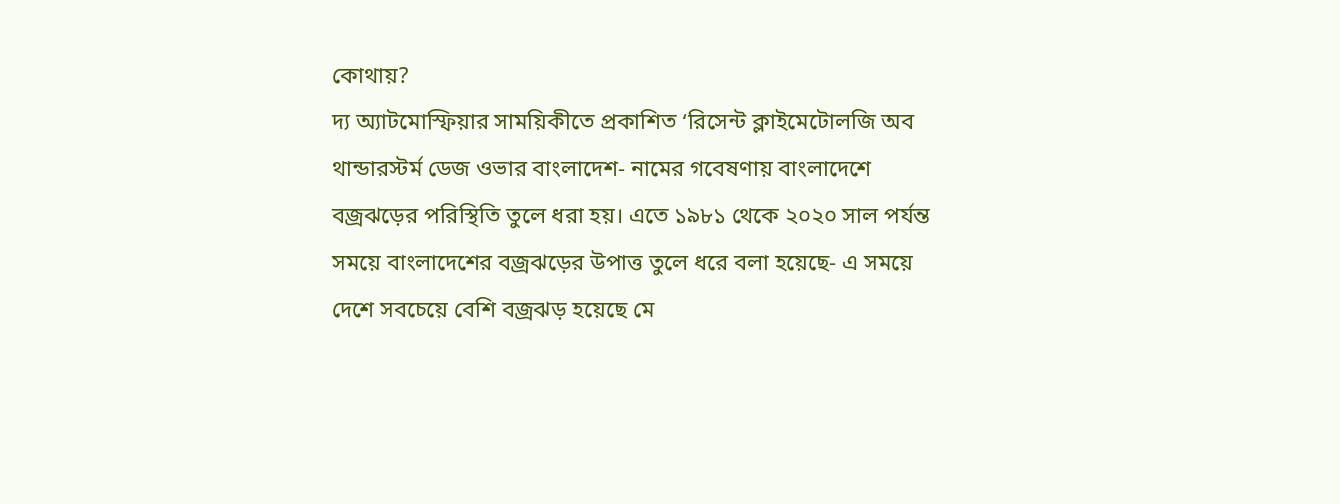কোথায়?
দ্য অ্যাটমোস্ফিয়ার সাময়িকীতে প্রকাশিত ‘রিসেন্ট ক্লাইমেটোলজি অব থান্ডারস্টর্ম ডেজ ওভার বাংলাদেশ- নামের গবেষণায় বাংলাদেশে বজ্রঝড়ের পরিস্থিতি তুলে ধরা হয়। এতে ১৯৮১ থেকে ২০২০ সাল পর্যন্ত সময়ে বাংলাদেশের বজ্রঝড়ের উপাত্ত তুলে ধরে বলা হয়েছে- এ সময়ে দেশে সবচেয়ে বেশি বজ্রঝড় হয়েছে মে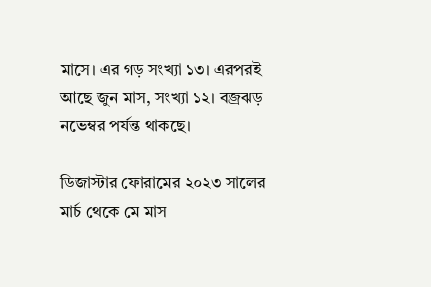মাসে। এর গড় সংখ্যা ১৩। এরপরই আছে জুন মাস, সংখ্যা ১২। বজ্রঝড় নভেম্বর পর্যন্ত থাকছে।

ডিজাস্টার ফোরামের ২০২৩ সালের মার্চ থেকে মে মাস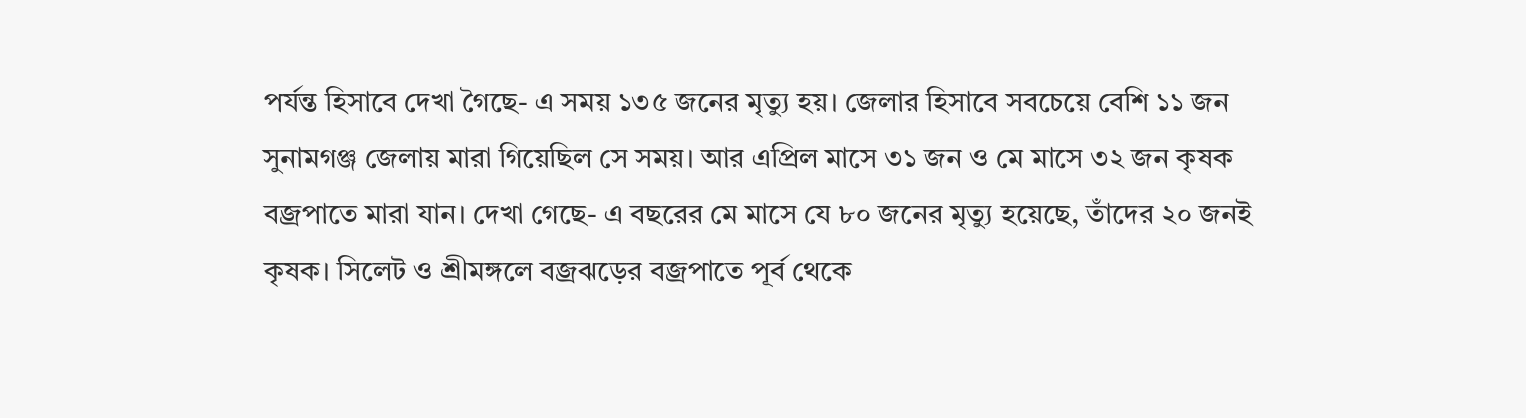পর্যন্ত হিসাবে দেখা গৈছে- এ সময় ১৩৫ জনের মৃত্যু হয়। জেলার হিসাবে সবচেয়ে বেশি ১১ জন সুনামগঞ্জ জেলায় মারা গিয়েছিল সে সময়। আর এপ্রিল মাসে ৩১ জন ও মে মাসে ৩২ জন কৃষক বজ্রপাতে মারা যান। দেখা গেছে- এ বছরের মে মাসে যে ৮০ জনের মৃত্যু হয়েছে, তাঁদের ২০ জনই কৃষক। সিলেট ও শ্রীমঙ্গলে বজ্রঝড়ের বজ্রপাতে পূর্ব থেকে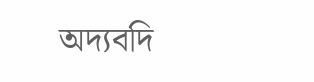অদ্যবদি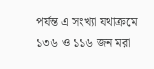পর্যন্ত এ সংখ্যা যথাক্রমে ১৩৬ ও ১১৬ জন মরা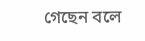গেছেন বলে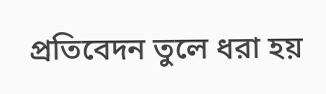প্রতিবেদন তুলে ধরা হয়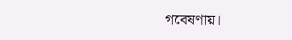গবেষণায়।